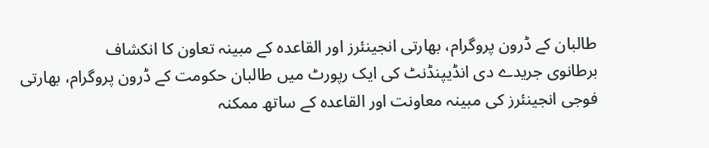طالبان کے ڈرون پروگرام، بھارتی انجینئرز اور القاعدہ کے مبینہ تعاون کا انکشاف
برطانوی جریدے دی انڈیپنڈنٹ کی ایک رپورٹ میں طالبان حکومت کے ڈرون پروگرام، بھارتی فوجی انجینئرز کی مبینہ معاونت اور القاعدہ کے ساتھ ممکنہ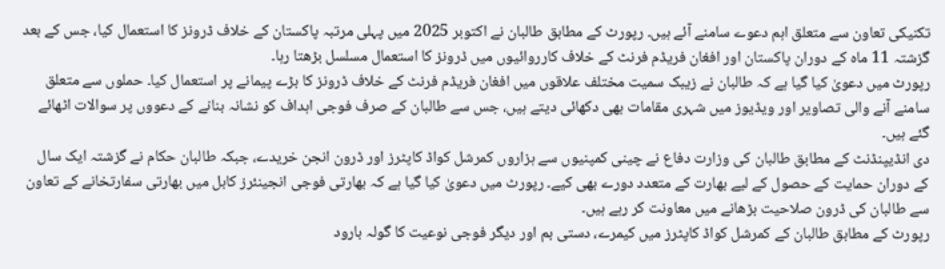تکنیکی تعاون سے متعلق اہم دعوے سامنے آئے ہیں۔ رپورٹ کے مطابق طالبان نے اکتوبر 2025 میں پہلی مرتبہ پاکستان کے خلاف ڈرونز کا استعمال کیا، جس کے بعد گزشتہ 11 ماہ کے دوران پاکستان اور افغان فریڈم فرنٹ کے خلاف کارروائیوں میں ڈرونز کا استعمال مسلسل بڑھتا رہا۔
رپورٹ میں دعویٰ کیا گیا ہے کہ طالبان نے زیبک سمیت مختلف علاقوں میں افغان فریڈم فرنٹ کے خلاف ڈرونز کا بڑے پیمانے پر استعمال کیا۔ حملوں سے متعلق سامنے آنے والی تصاویر اور ویڈیوز میں شہری مقامات بھی دکھائی دیتے ہیں، جس سے طالبان کے صرف فوجی اہداف کو نشانہ بنانے کے دعووں پر سوالات اٹھائے گئے ہیں۔
دی انڈیپنڈنٹ کے مطابق طالبان کی وزارت دفاع نے چینی کمپنیوں سے ہزاروں کمرشل کواڈ کاپٹرز اور ڈرون انجن خریدے، جبکہ طالبان حکام نے گزشتہ ایک سال کے دوران حمایت کے حصول کے لیے بھارت کے متعدد دورے بھی کیے۔ رپورٹ میں دعویٰ کیا گیا ہے کہ بھارتی فوجی انجینئرز کابل میں بھارتی سفارتخانے کے تعاون سے طالبان کی ڈرون صلاحیت بڑھانے میں معاونت کر رہے ہیں۔
رپورٹ کے مطابق طالبان کے کمرشل کواڈ کاپٹرز میں کیمرے، دستی بم اور دیگر فوجی نوعیت کا گولہ بارود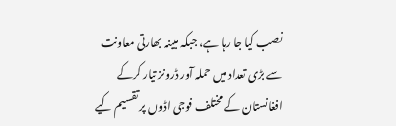نصب کیا جا رہا ہے، جبکہ مبینہ بھارتی معاونت سے بڑی تعداد میں حملہ آور ڈرونز تیار کرکے افغانستان کے مختلف فوجی اڈوں پر تقسیم کیے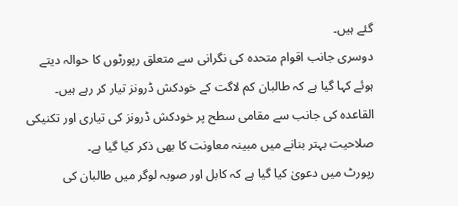گئے ہیں۔
دوسری جانب اقوام متحدہ کی نگرانی سے متعلق رپورٹوں کا حوالہ دیتے ہوئے کہا گیا ہے کہ طالبان کم لاگت کے خودکش ڈرونز تیار کر رہے ہیں۔ القاعدہ کی جانب سے مقامی سطح پر خودکش ڈرونز کی تیاری اور تکنیکی صلاحیت بہتر بنانے میں مبینہ معاونت کا بھی ذکر کیا گیا ہے۔
رپورٹ میں دعویٰ کیا گیا ہے کہ کابل اور صوبہ لوگر میں طالبان کی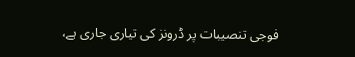فوجی تنصیبات پر ڈرونز کی تیاری جاری ہے،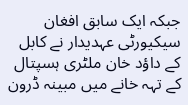جبکہ ایک سابق افغان سیکیورٹی عہدیدار نے کابل کے داؤد خان ملٹری ہسپتال کے تہہ خانے میں مبینہ ڈرون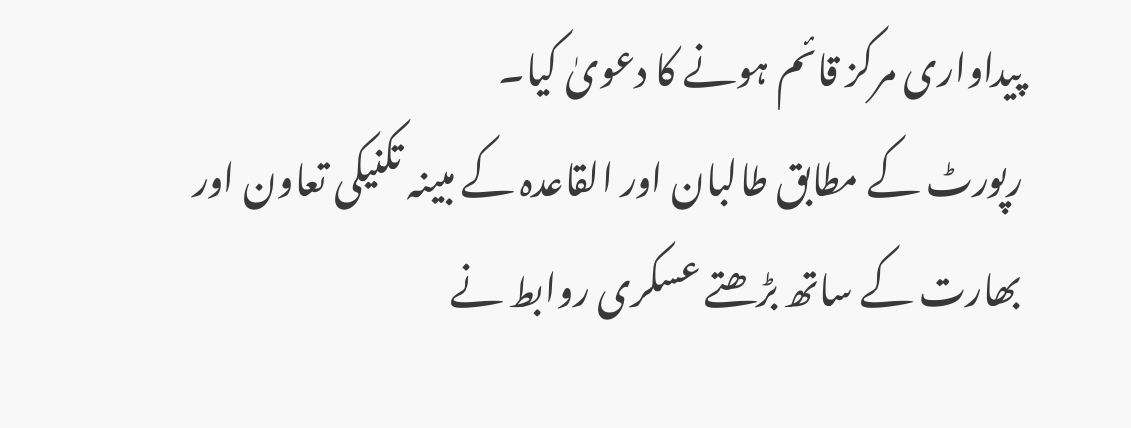پیداواری مرکز قائم ہونے کا دعویٰ کیا۔
رپورٹ کے مطابق طالبان اور القاعدہ کے مبینہ تکنیکی تعاون اور بھارت کے ساتھ بڑھتے عسکری روابط نے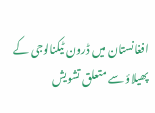افغانستان میں ڈرون ٹیکنالوجی کے پھیلاؤ سے متعلق تشویش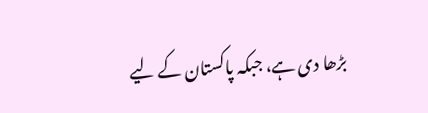بڑھا دی ہے، جبکہ پاکستان کے لیے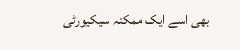بھی اسے ایک ممکنہ سیکیورٹی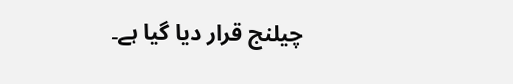چیلنج قرار دیا گیا ہے۔